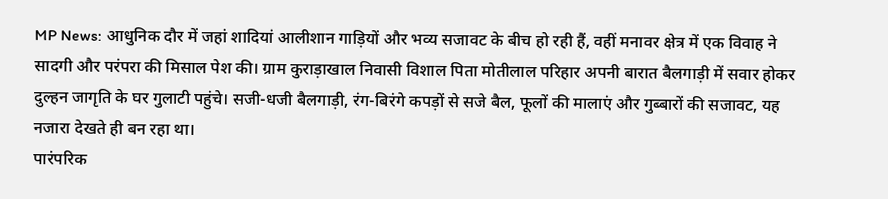MP News: आधुनिक दौर में जहां शादियां आलीशान गाड़ियों और भव्य सजावट के बीच हो रही हैं, वहीं मनावर क्षेत्र में एक विवाह ने सादगी और परंपरा की मिसाल पेश की। ग्राम कुराड़ाखाल निवासी विशाल पिता मोतीलाल परिहार अपनी बारात बैलगाड़ी में सवार होकर दुल्हन जागृति के घर गुलाटी पहुंचे। सजी-धजी बैलगाड़ी, रंग-बिरंगे कपड़ों से सजे बैल, फूलों की मालाएं और गुब्बारों की सजावट, यह नजारा देखते ही बन रहा था।
पारंपरिक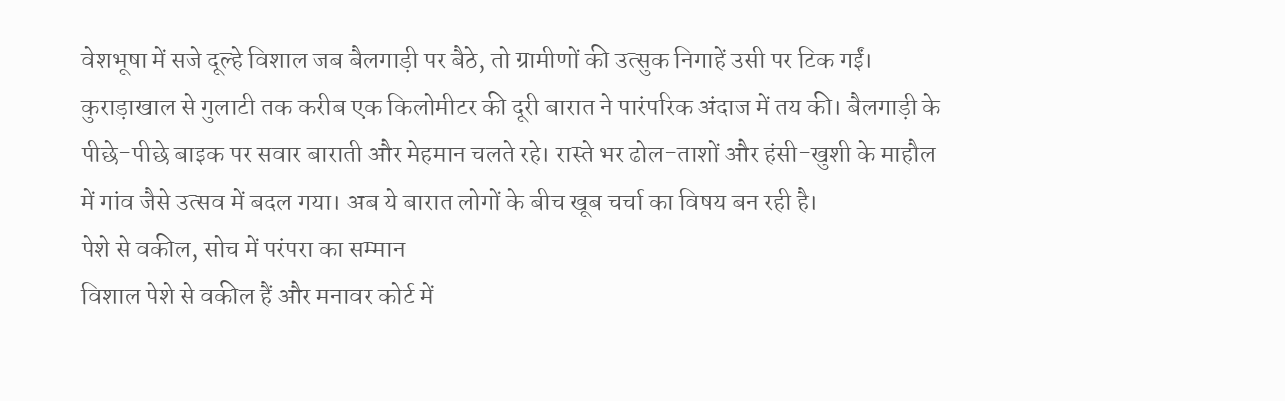वेशभूषा में सजे दूल्हे विशाल जब बैलगाड़ी पर बैठे, तो ग्रामीणों की उत्सुक निगाहें उसी पर टिक गईं। कुराड़ाखाल से गुलाटी तक करीब एक किलोमीटर की दूरी बारात ने पारंपरिक अंदाज में तय की। बैलगाड़ी के पीछे-पीछे बाइक पर सवार बाराती और मेहमान चलते रहे। रास्ते भर ढोल-ताशों और हंसी-खुशी के माहौल में गांव जैसे उत्सव में बदल गया। अब ये बारात लोगों के बीच खूब चर्चा का विषय बन रही है।
पेशे से वकील, सोच में परंपरा का सम्मान
विशाल पेशे से वकील हैं और मनावर कोर्ट में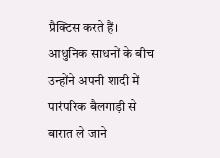प्रैक्टिस करते हैं। आधुनिक साधनों के बीच उन्होंने अपनी शादी में पारंपरिक बैलगाड़ी से बारात ले जाने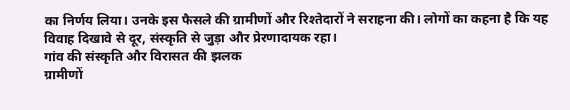का निर्णय लिया। उनके इस फैसले की ग्रामीणों और रिश्तेदारों ने सराहना की। लोगों का कहना है कि यह विवाह दिखावे से दूर, संस्कृति से जुड़ा और प्रेरणादायक रहा।
गांव की संस्कृति और विरासत की झलक
ग्रामीणों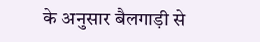के अनुसार बैलगाड़ी से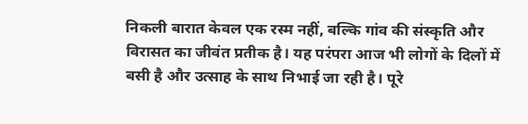निकली बारात केवल एक रस्म नहीं, बल्कि गांव की संस्कृति और विरासत का जीवंत प्रतीक है। यह परंपरा आज भी लोगों के दिलों में बसी है और उत्साह के साथ निभाई जा रही है। पूरे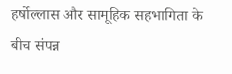हर्षोल्लास और सामूहिक सहभागिता के बीच संपन्न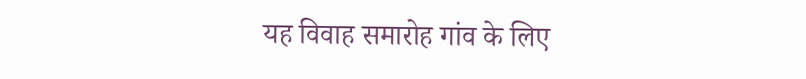यह विवाह समारोह गांव के लिए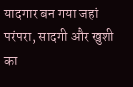यादगार बन गया जहां परंपरा, सादगी और खुशी का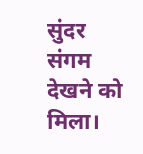सुंदर संगम देखने को मिला।